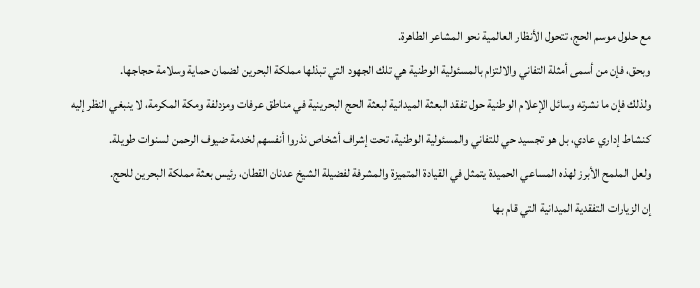مع حلول موسم الحج، تتحول الأنظار العالمية نحو المشاعر الطاهرة.
وبحق، فإن من أسمى أمثلة التفاني والالتزام بالمسئولية الوطنية هي تلك الجهود التي تبذلها مملكة البحرين لضمان حماية وسلامة حجاجها.
ولذلك فإن ما نشرته وسائل الإعلام الوطنية حول تفقد البعثة الميدانية لبعثة الحج البحرينية في مناطق عرفات ومزدلفة ومكة المكرمة، لا ينبغي النظر إليه كنشاط إداري عادي، بل هو تجسيد حي للتفاني والمسئولية الوطنية، تحت إشراف أشخاص نذروا أنفسهم لخدمة ضيوف الرحمن لسنوات طويلة.
ولعل الملمح الأبرز لهذه المساعي الحميدة يتمثل في القيادة المتميزة والمشرفة لفضيلة الشيخ عدنان القطان، رئيس بعثة مملكة البحرين للحج.
إن الزيارات التفقدية الميدانية التي قام بها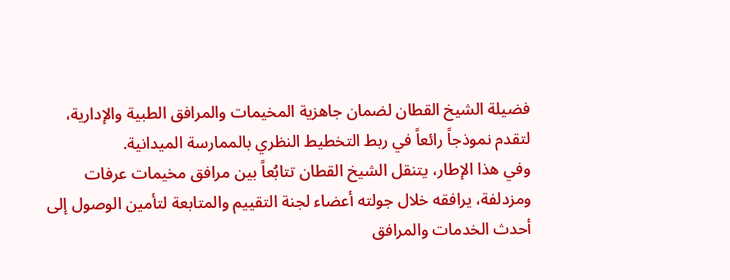فضيلة الشيخ القطان لضمان جاهزية المخيمات والمرافق الطبية والإدارية، لتقدم نموذجاً رائعاً في ربط التخطيط النظري بالممارسة الميدانية.
وفي هذا الإطار، يتنقل الشيخ القطان تتابُعاً بين مرافق مخيمات عرفات ومزدلفة، يرافقه خلال جولته أعضاء لجنة التقييم والمتابعة لتأمين الوصول إلى أحدث الخدمات والمرافق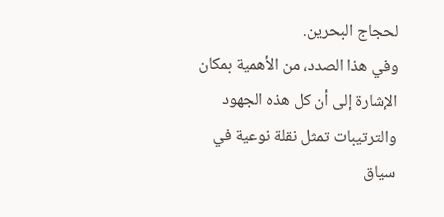لحجاج البحرين.
وفي هذا الصدد، من الأهمية بمكان الإشارة إلى أن كل هذه الجهود والترتيبات تمثل نقلة نوعية في سياق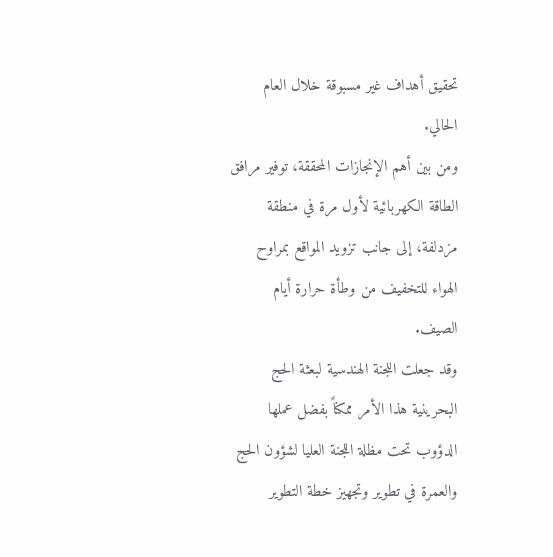تحقيق أهداف غير مسبوقة خلال العام الحالي.
ومن بين أهم الإنجازات المحققة، توفير مرافق الطاقة الكهربائية لأول مرة في منطقة مزدلفة، إلى جانب تزويد المواقع بمراوح الهواء للتخفيف من وطأة حرارة أيام الصيف.
وقد جعلت اللجنة الهندسية لبعثة الحج البحرينية هذا الأمر ممكناً بفضل عملها الدؤوب تحت مظلة اللجنة العليا لشؤون الحج والعمرة في تطوير وتجهيز خطة التطوير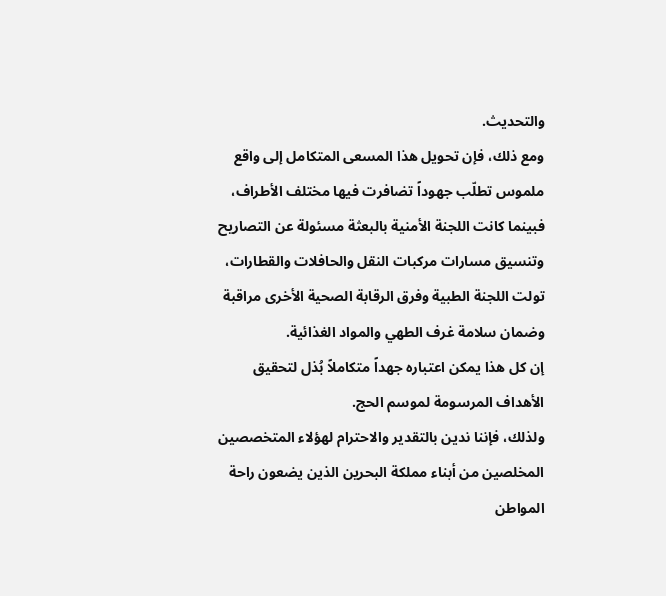والتحديث.
ومع ذلك، فإن تحويل هذا المسعى المتكامل إلى واقع ملموس تطلّب جهوداً تضافرت فيها مختلف الأطراف، فبينما كانت اللجنة الأمنية بالبعثة مسئولة عن التصاريح وتنسيق مسارات مركبات النقل والحافلات والقطارات، تولت اللجنة الطبية وفرق الرقابة الصحية الأخرى مراقبة وضمان سلامة غرف الطهي والمواد الغذائية.
إن كل هذا يمكن اعتباره جهداً متكاملاً بُذل لتحقيق الأهداف المرسومة لموسم الحج.
ولذلك، فإننا ندين بالتقدير والاحترام لهؤلاء المتخصصين المخلصين من أبناء مملكة البحرين الذين يضعون راحة المواطن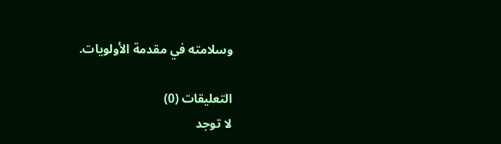وسلامته في مقدمة الأولويات.

التعليقات (0)
لا توجد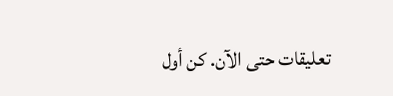تعليقات حتى الآن. كن أول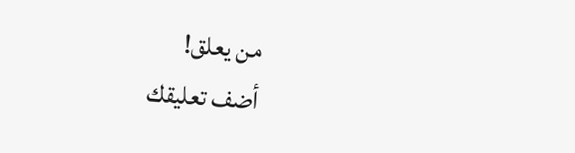من يعلق!
أضف تعليقك